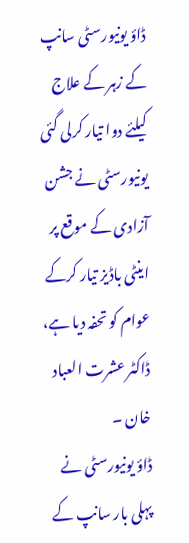ڈاؤ یونیورسٹی سانپ کے زہر کے علاج کیلئے دوا تیار کرلی گئی
یونیورسٹی نے جشن آزادی کے موقع پر اینٹی باڈیز تیار کرکے عوام کو تحفہ دیا ہے، ڈاکٹر عشرت العباد خان ۔
ڈاؤ یونیورسٹی نے پہلی بار سانپ کے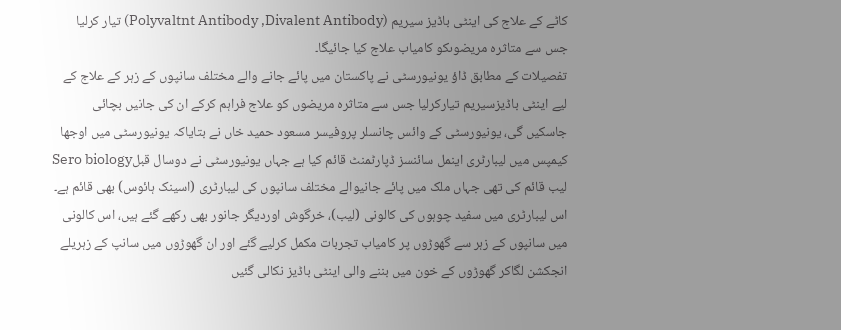کاٹے کے علاج کی اینٹی باڈیز سیریم (Polyvaltnt Antibody ,Divalent Antibody) تیار کرلیا جس سے متاثرہ مریضوںکو کامیاب علاج کیا جائیگا۔
تفصیلات کے مطابق ڈاؤ یونیورسٹی نے پاکستان میں پائے جانے والے مختلف سانپوں کے زہر کے علاج کے لیے اینٹی باڈیزسیریم تیارکرلیا جس سے متاثرہ مریضوں کو علاج فراہم کرکے ان کی جانیں بچائی جاسکیں گی، یونیورسٹی کے وائس چانسلر پروفیسر مسعود حمید خاں نے بتایاکہ یونیورسٹی میں اوجھا کیمپس میں لیبارٹری اینمل سائنسز ڈپارٹمنٹ قائم کیا ہے جہاں یونیورسٹی نے دوسال قبلSero biology لیب قائم کی تھی جہاں ملک میں پائے جانیوالے مختلف سانپوں کی لیبارٹری (اسینک ہائوس) بھی قائم ہے۔
اس لیبارٹری میں سفید چوہوں کی کالونی (لیب)، خرگوش اوردیگر جانور بھی رکھے گئے ہیں، اس کالونی میں سانپوں کے زہر سے گھوڑوں پر کامیاب تجربات مکمل کرلیے گئے اور ان گھوڑوں میں سانپ کے زہریلے انجکشن لگاکر گھوڑوں کے خون میں بننے والی اینٹی باڈیز نکالی گئیں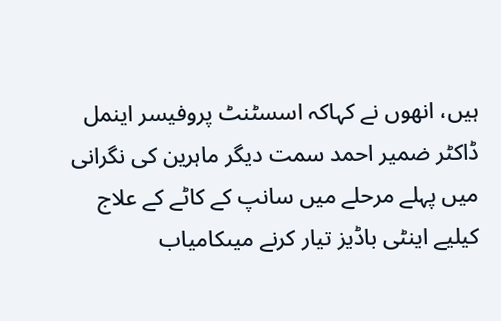ہیں، انھوں نے کہاکہ اسسٹنٹ پروفیسر اینمل ڈاکٹر ضمیر احمد سمت دیگر ماہرین کی نگرانی میں پہلے مرحلے میں سانپ کے کاٹے کے علاج کیلیے اینٹی باڈیز تیار کرنے میںکامیاب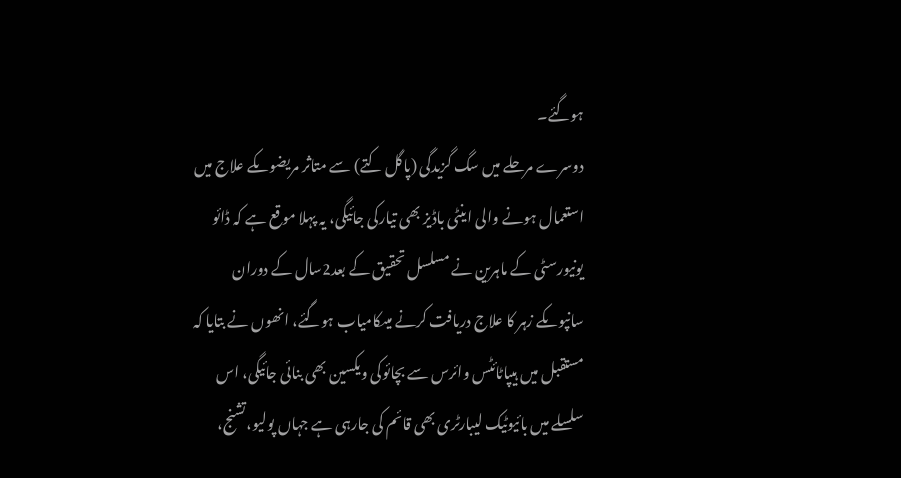ہوگئے۔
دوسرے مرحلے میں سگ گزیدگی (پاگل کتے) سے متاثر مریضوںکے علاج میں استعمال ہونے والی اینٹی باڈیز بھی تیارکی جائیگی، یہ پہلا موقع ہے کہ ڈائو یونیورسٹی کے ماہرین نے مسلسل تحقیق کے بعد2سال کے دوران سانپوںکے زہر کا علاج دریافت کرنے میںکامیاب ہوگئے، انھوں نے بتایا کہ مستقبل میں ہیپاٹائٹس وائرس سے بچائوکی ویکسین بھی بنائی جائیگی، اس سلسلے میں بائیوٹیک لیبارٹری بھی قائم کی جارہی ہے جہاں پولیو،تشنج،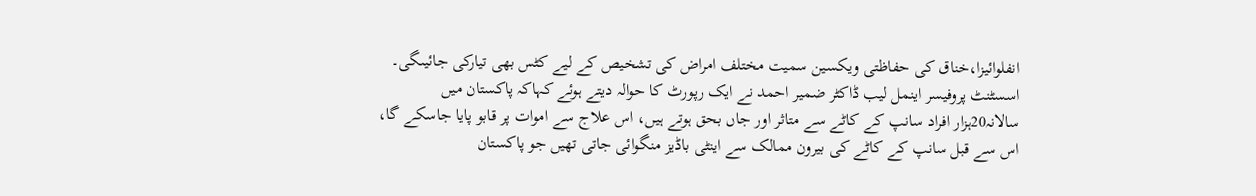انفلوائیزا،خناق کی حفاظتی ویکسین سمیت مختلف امراض کی تشخیص کے لیے کٹس بھی تیارکی جائیںگی۔
اسسٹنٹ پروفیسر اینمل لیب ڈاکٹر ضمیر احمد نے ایک رپورٹ کا حوالہ دیتے ہوئے کہاکہ پاکستان میں سالانہ20ہزار افراد سانپ کے کاٹے سے متاثر اور جاں بحق ہوتے ہیں، اس علاج سے اموات پر قابو پایا جاسکے گا، اس سے قبل سانپ کے کاٹے کی بیرون ممالک سے اینٹی باڈیز منگوائی جاتی تھیں جو پاکستان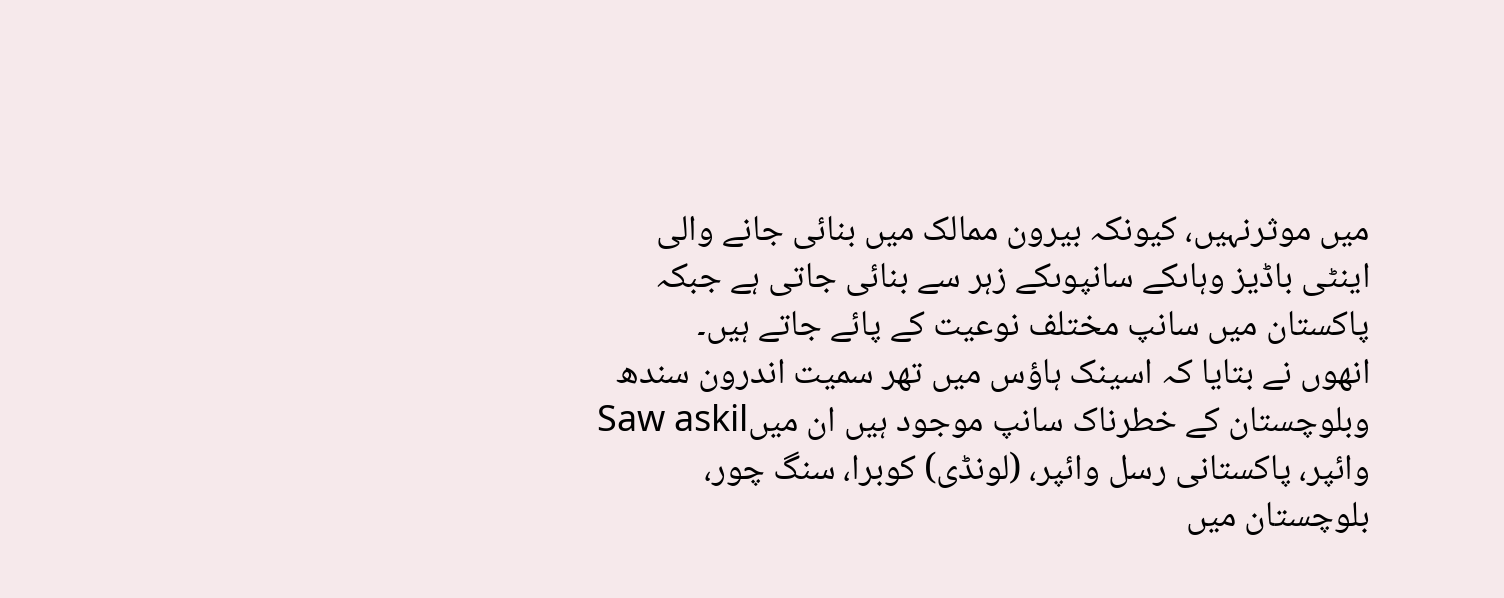میں موثرنہیں، کیونکہ بیرون ممالک میں بنائی جانے والی اینٹی باڈیز وہاںکے سانپوںکے زہر سے بنائی جاتی ہے جبکہ پاکستان میں سانپ مختلف نوعیت کے پائے جاتے ہیں۔
انھوں نے بتایا کہ اسینک ہاؤس میں تھر سمیت اندرون سندھ وبلوچستان کے خطرناک سانپ موجود ہیں ان میںSaw askil وائپر، پاکستانی رسل وائپر، (لونڈی) کوبرا، سنگ چور، بلوچستان میں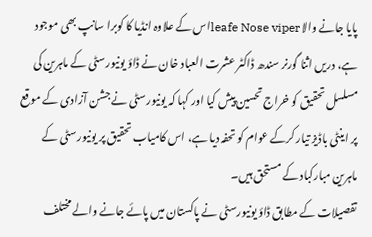پایا جانے والا leafe Nose viperاس کے علاوہ انڈیا کا کوبرا سانپ بھی موجود ہے، دریں اثنا گورنر سندھ ڈاکٹر عشرت العباد خان نے ڈاؤ یونیورسٹی کے ماہرین کی مسلسل تحقیق کو خراج تحسین پیش کیا اور کہا کہ یونیورسٹی نے جشن آزادی کے موقع پر اینٹی باڈیز تیار کرکے عوام کو تحفہ دیا ہے، اس کامیاب تحقیق پر یونیورسٹی کے ماہرین مبارکباد کے مستحق ہیں۔
تفصیلات کے مطابق ڈاؤ یونیورسٹی نے پاکستان میں پائے جانے والے مختلف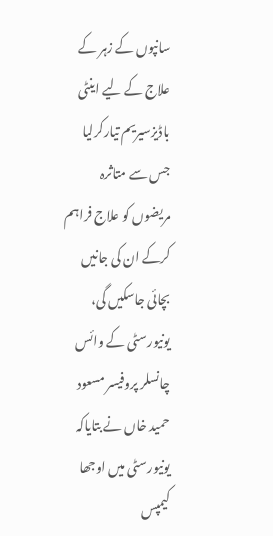سانپوں کے زہر کے علاج کے لیے اینٹی باڈیزسیریم تیارکرلیا جس سے متاثرہ مریضوں کو علاج فراہم کرکے ان کی جانیں بچائی جاسکیں گی، یونیورسٹی کے وائس چانسلر پروفیسر مسعود حمید خاں نے بتایاکہ یونیورسٹی میں اوجھا کیمپس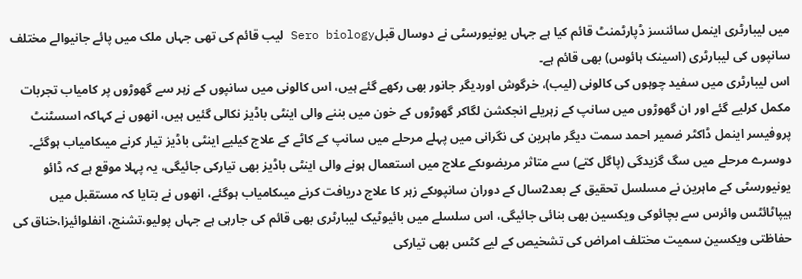میں لیبارٹری اینمل سائنسز ڈپارٹمنٹ قائم کیا ہے جہاں یونیورسٹی نے دوسال قبلSero biology لیب قائم کی تھی جہاں ملک میں پائے جانیوالے مختلف سانپوں کی لیبارٹری (اسینک ہائوس) بھی قائم ہے۔
اس لیبارٹری میں سفید چوہوں کی کالونی (لیب)، خرگوش اوردیگر جانور بھی رکھے گئے ہیں، اس کالونی میں سانپوں کے زہر سے گھوڑوں پر کامیاب تجربات مکمل کرلیے گئے اور ان گھوڑوں میں سانپ کے زہریلے انجکشن لگاکر گھوڑوں کے خون میں بننے والی اینٹی باڈیز نکالی گئیں ہیں، انھوں نے کہاکہ اسسٹنٹ پروفیسر اینمل ڈاکٹر ضمیر احمد سمت دیگر ماہرین کی نگرانی میں پہلے مرحلے میں سانپ کے کاٹے کے علاج کیلیے اینٹی باڈیز تیار کرنے میںکامیاب ہوگئے۔
دوسرے مرحلے میں سگ گزیدگی (پاگل کتے) سے متاثر مریضوںکے علاج میں استعمال ہونے والی اینٹی باڈیز بھی تیارکی جائیگی، یہ پہلا موقع ہے کہ ڈائو یونیورسٹی کے ماہرین نے مسلسل تحقیق کے بعد2سال کے دوران سانپوںکے زہر کا علاج دریافت کرنے میںکامیاب ہوگئے، انھوں نے بتایا کہ مستقبل میں ہیپاٹائٹس وائرس سے بچائوکی ویکسین بھی بنائی جائیگی، اس سلسلے میں بائیوٹیک لیبارٹری بھی قائم کی جارہی ہے جہاں پولیو،تشنج، انفلوائیزا،خناق کی حفاظتی ویکسین سمیت مختلف امراض کی تشخیص کے لیے کٹس بھی تیارکی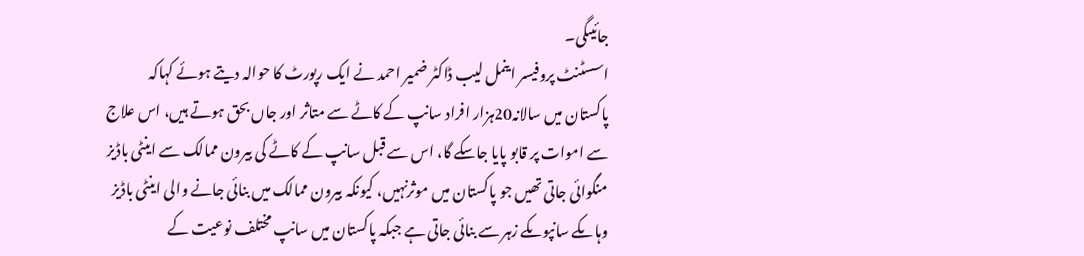جائیںگی۔
اسسٹنٹ پروفیسر اینمل لیب ڈاکٹر ضمیر احمد نے ایک رپورٹ کا حوالہ دیتے ہوئے کہاکہ پاکستان میں سالانہ20ہزار افراد سانپ کے کاٹے سے متاثر اور جاں بحق ہوتے ہیں، اس علاج سے اموات پر قابو پایا جاسکے گا، اس سے قبل سانپ کے کاٹے کی بیرون ممالک سے اینٹی باڈیز منگوائی جاتی تھیں جو پاکستان میں موثرنہیں، کیونکہ بیرون ممالک میں بنائی جانے والی اینٹی باڈیز وہاںکے سانپوںکے زہر سے بنائی جاتی ہے جبکہ پاکستان میں سانپ مختلف نوعیت کے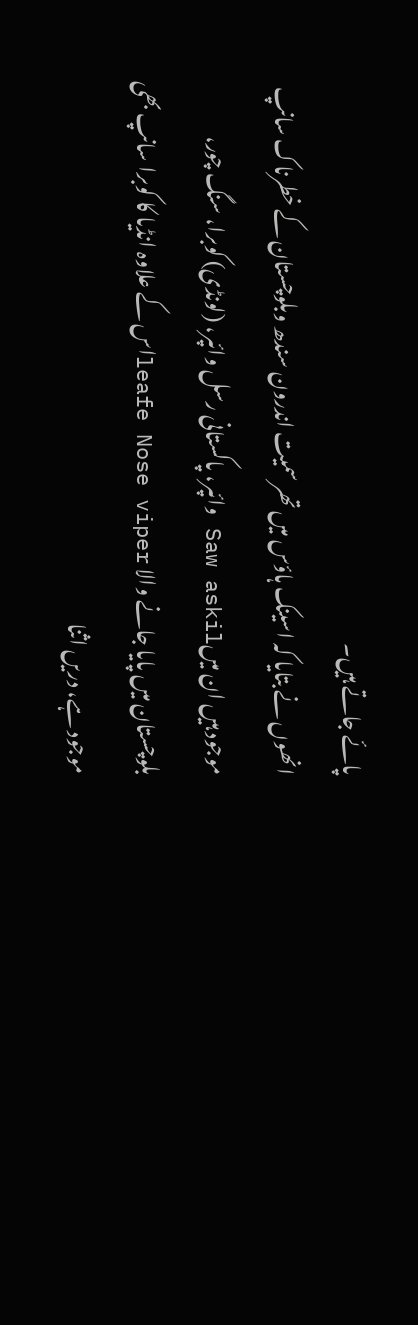پائے جاتے ہیں۔
انھوں نے بتایا کہ اسینک ہاؤس میں تھر سمیت اندرون سندھ وبلوچستان کے خطرناک سانپ موجود ہیں ان میںSaw askil وائپر، پاکستانی رسل وائپر، (لونڈی) کوبرا، سنگ چور، بلوچستان میں پایا جانے والا leafe Nose viperاس کے علاوہ انڈیا کا کوبرا سانپ بھی موجود ہے، دریں اثنا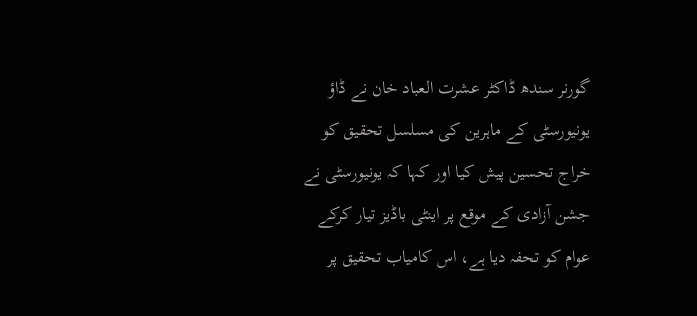گورنر سندھ ڈاکٹر عشرت العباد خان نے ڈاؤ یونیورسٹی کے ماہرین کی مسلسل تحقیق کو خراج تحسین پیش کیا اور کہا کہ یونیورسٹی نے جشن آزادی کے موقع پر اینٹی باڈیز تیار کرکے عوام کو تحفہ دیا ہے، اس کامیاب تحقیق پر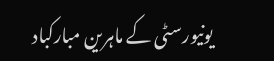یونیورسٹی کے ماہرین مبارکباد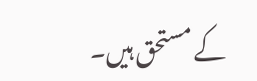کے مستحق ہیں۔